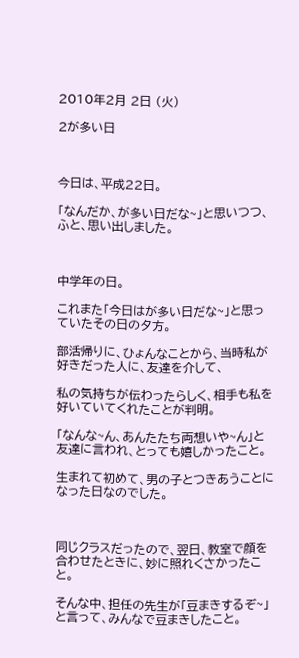2010年2月 2日 (火)

2が多い日



今日は、平成22日。

「なんだか、が多い日だな~」と思いつつ、ふと、思い出しました。



中学年の日。

これまた「今日はが多い日だな~」と思っていたその日の夕方。

部活帰りに、ひょんなことから、当時私が好きだった人に、友達を介して、

私の気持ちが伝わったらしく、相手も私を好いていてくれたことが判明。

「なんな~ん、あんたたち両想いや~ん」と友達に言われ、とっても嬉しかったこと。

生まれて初めて、男の子とつきあうことになった日なのでした。



同じクラスだったので、翌日、教室で顔を合わせたときに、妙に照れくさかったこと。

そんな中、担任の先生が「豆まきするぞ~」と言って、みんなで豆まきしたこと。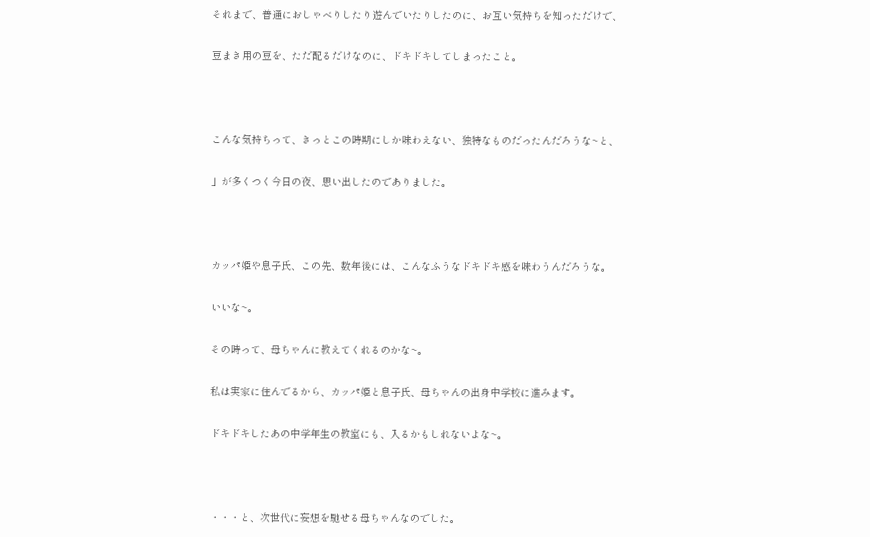それまで、普通におしゃべりしたり遊んでいたりしたのに、お互い気持ちを知っただけで、

豆まき用の豆を、ただ配るだけなのに、ドキドキしてしまったこと。



こんな気持ちって、きっとこの時期にしか味わえない、独特なものだったんだろうな~と、

」が多くつく今日の夜、思い出したのでありました。



カッパ姫や息子氏、この先、数年後には、こんなふうなドキドキ感を味わうんだろうな。

いいな~。

その時って、母ちゃんに教えてくれるのかな~。

私は実家に住んでるから、カッパ姫と息子氏、母ちゃんの出身中学校に進みます。

ドキドキしたあの中学年生の教室にも、入るかもしれないよな~。



・・・と、次世代に妄想を馳せる母ちゃんなのでした。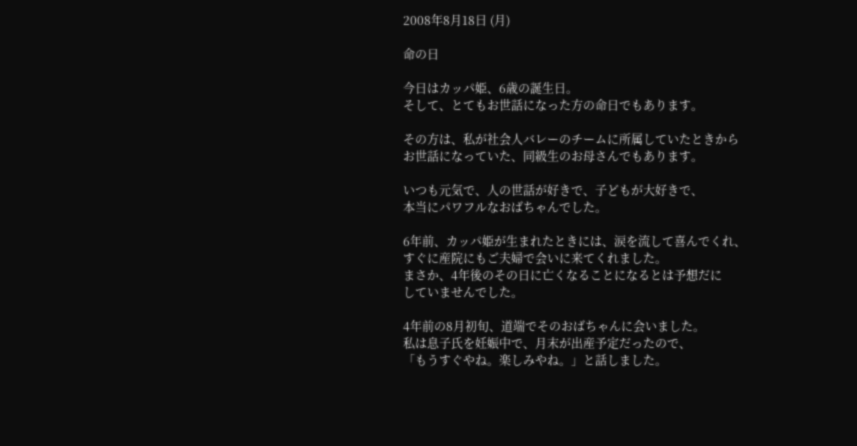2008年8月18日 (月)

命の日

今日はカッパ姫、6歳の誕生日。
そして、とてもお世話になった方の命日でもあります。

その方は、私が社会人バレーのチームに所属していたときから
お世話になっていた、同級生のお母さんでもあります。

いつも元気で、人の世話が好きで、子どもが大好きで、
本当にパワフルなおばちゃんでした。

6年前、カッパ姫が生まれたときには、涙を流して喜んでくれ、
すぐに産院にもご夫婦で会いに来てくれました。
まさか、4年後のその日に亡くなることになるとは予想だに
していませんでした。

4年前の8月初旬、道端でそのおばちゃんに会いました。
私は息子氏を妊娠中で、月末が出産予定だったので、
「もうすぐやね。楽しみやね。」と話しました。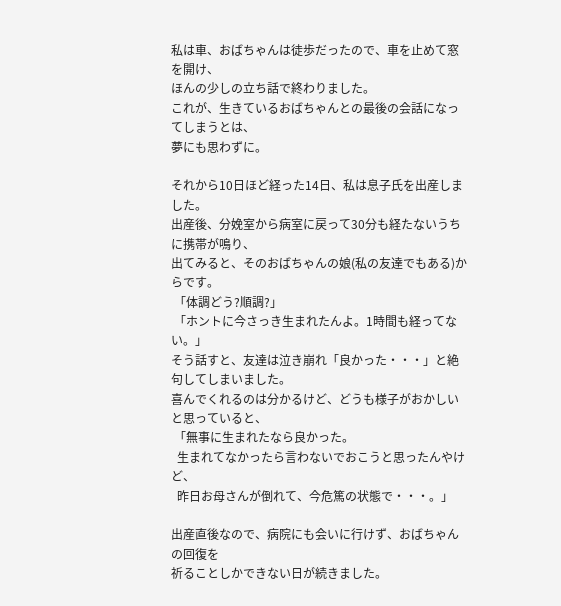私は車、おばちゃんは徒歩だったので、車を止めて窓を開け、
ほんの少しの立ち話で終わりました。
これが、生きているおばちゃんとの最後の会話になってしまうとは、
夢にも思わずに。

それから10日ほど経った14日、私は息子氏を出産しました。
出産後、分娩室から病室に戻って30分も経たないうちに携帯が鳴り、
出てみると、そのおばちゃんの娘(私の友達でもある)からです。
 「体調どう?順調?」
 「ホントに今さっき生まれたんよ。1時間も経ってない。」
そう話すと、友達は泣き崩れ「良かった・・・」と絶句してしまいました。
喜んでくれるのは分かるけど、どうも様子がおかしいと思っていると、
 「無事に生まれたなら良かった。
  生まれてなかったら言わないでおこうと思ったんやけど、
  昨日お母さんが倒れて、今危篤の状態で・・・。」

出産直後なので、病院にも会いに行けず、おばちゃんの回復を
祈ることしかできない日が続きました。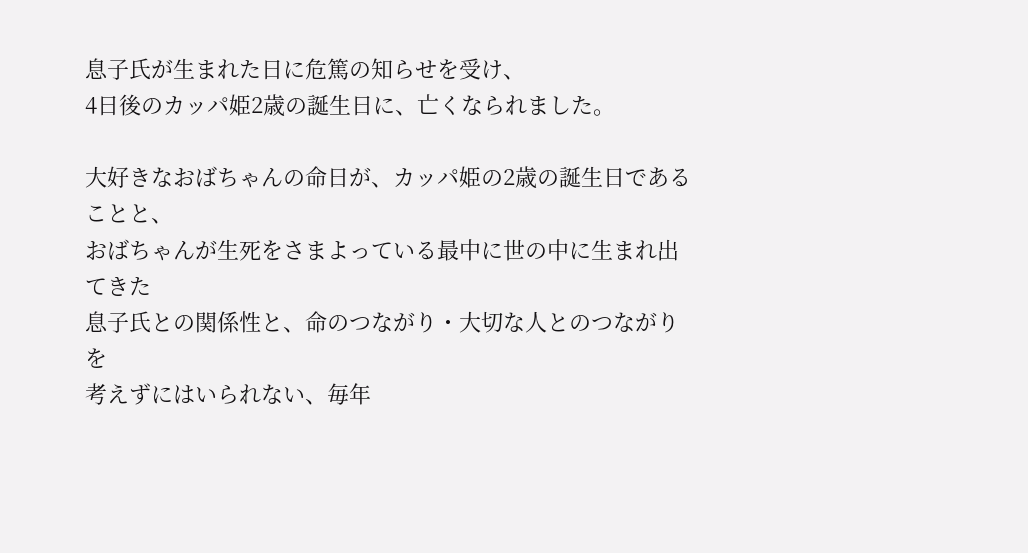息子氏が生まれた日に危篤の知らせを受け、
4日後のカッパ姫2歳の誕生日に、亡くなられました。

大好きなおばちゃんの命日が、カッパ姫の2歳の誕生日であることと、
おばちゃんが生死をさまよっている最中に世の中に生まれ出てきた
息子氏との関係性と、命のつながり・大切な人とのつながりを
考えずにはいられない、毎年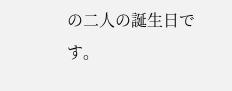の二人の誕生日です。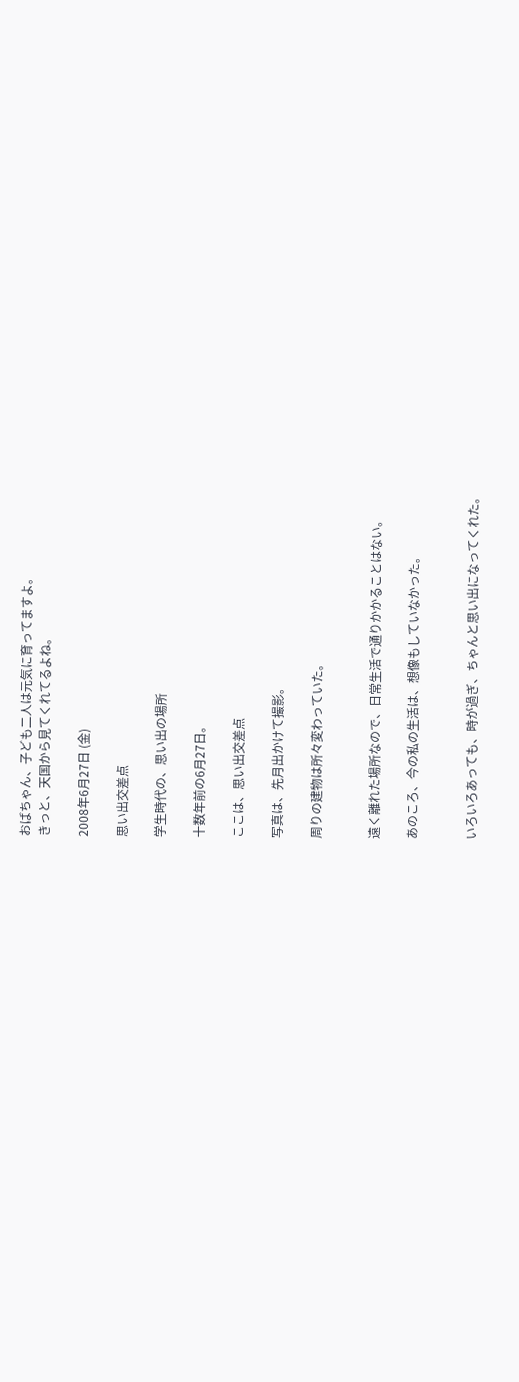おばちゃん、子ども二人は元気に育ってますよ。
きっと、天国から見てくれてるよね。

2008年6月27日 (金)

思い出交差点

学生時代の、思い出の場所

十数年前の6月27日。

ここは、思い出交差点

写真は、先月出かけて撮影。

周りの建物は所々変わっていた。


遠く離れた場所なので、日常生活で通りかかることはない。

あのころ、今の私の生活は、想像もしていなかった。


いろいろあっても、時が過ぎ、ちゃんと思い出になってくれた。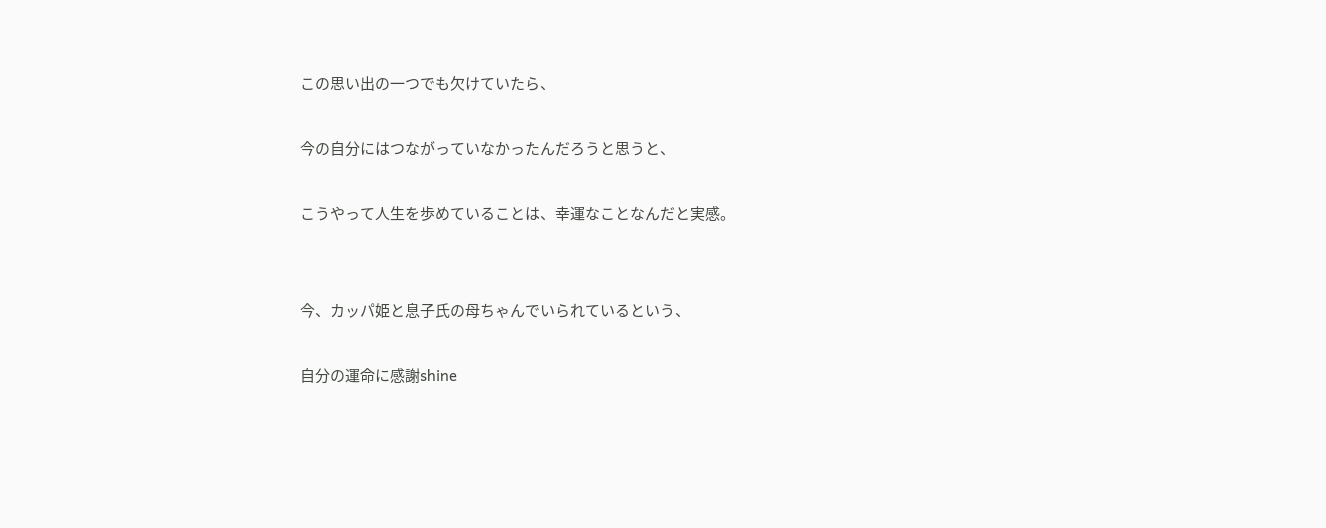この思い出の一つでも欠けていたら、

今の自分にはつながっていなかったんだろうと思うと、

こうやって人生を歩めていることは、幸運なことなんだと実感。


今、カッパ姫と息子氏の母ちゃんでいられているという、

自分の運命に感謝shine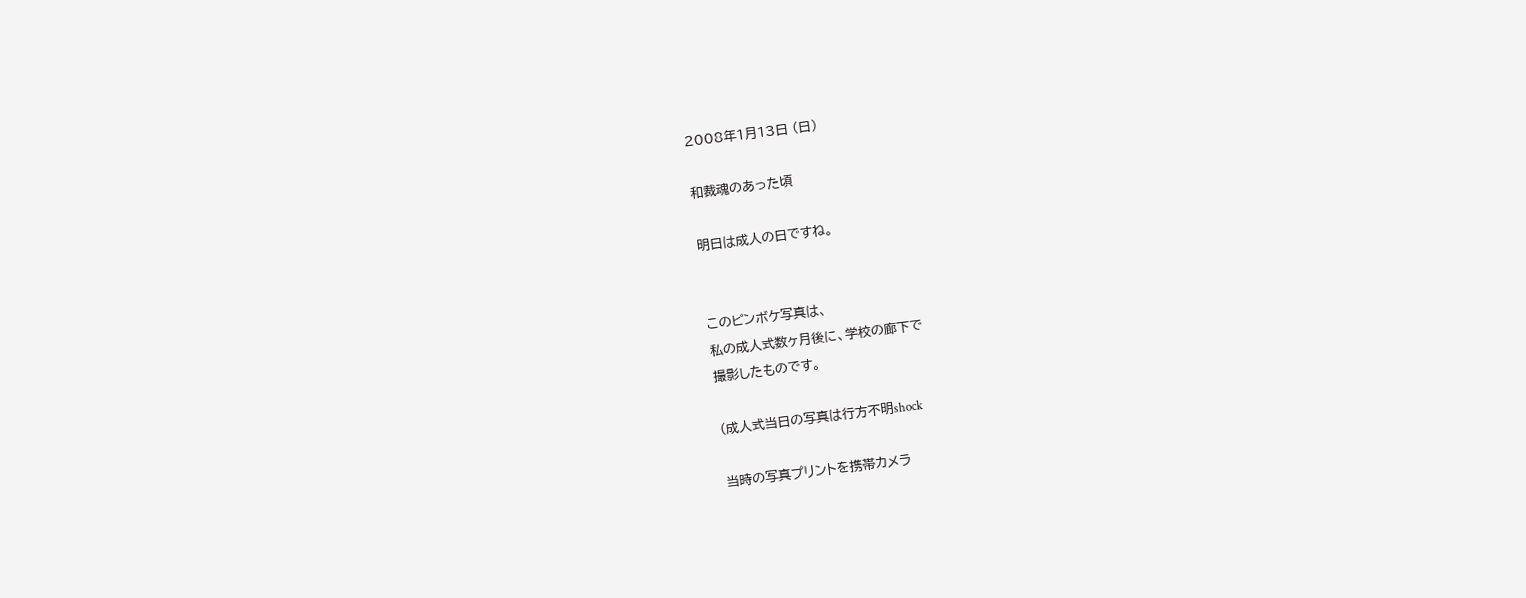2008年1月13日 (日)

和裁魂のあった頃

明日は成人の日ですね。


このピンボケ写真は、
私の成人式数ヶ月後に、学校の廊下で
撮影したものです。

(成人式当日の写真は行方不明shock

当時の写真プリントを携帯カメラ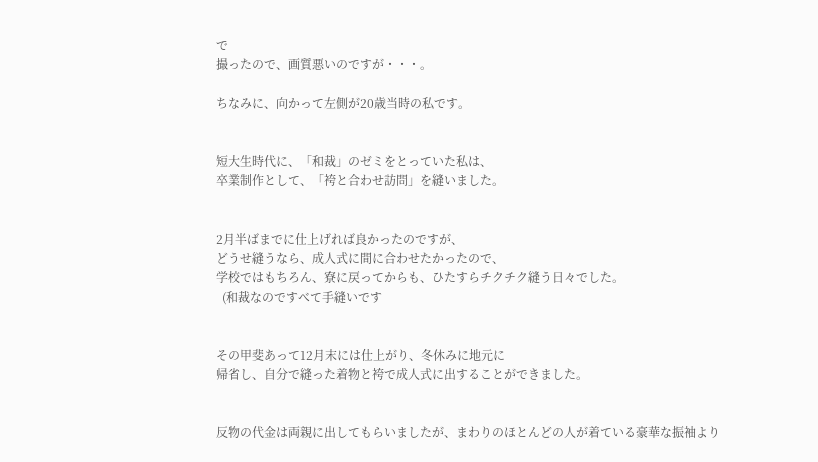で
撮ったので、画質悪いのですが・・・。

ちなみに、向かって左側が20歳当時の私です。


短大生時代に、「和裁」のゼミをとっていた私は、
卒業制作として、「袴と合わせ訪問」を縫いました。


2月半ばまでに仕上げれば良かったのですが、
どうせ縫うなら、成人式に間に合わせたかったので、
学校ではもちろん、寮に戻ってからも、ひたすらチクチク縫う日々でした。
  (和裁なのですべて手縫いです


その甲斐あって12月末には仕上がり、冬休みに地元に
帰省し、自分で縫った着物と袴で成人式に出することができました。


反物の代金は両親に出してもらいましたが、まわりのほとんどの人が着ている豪華な振袖より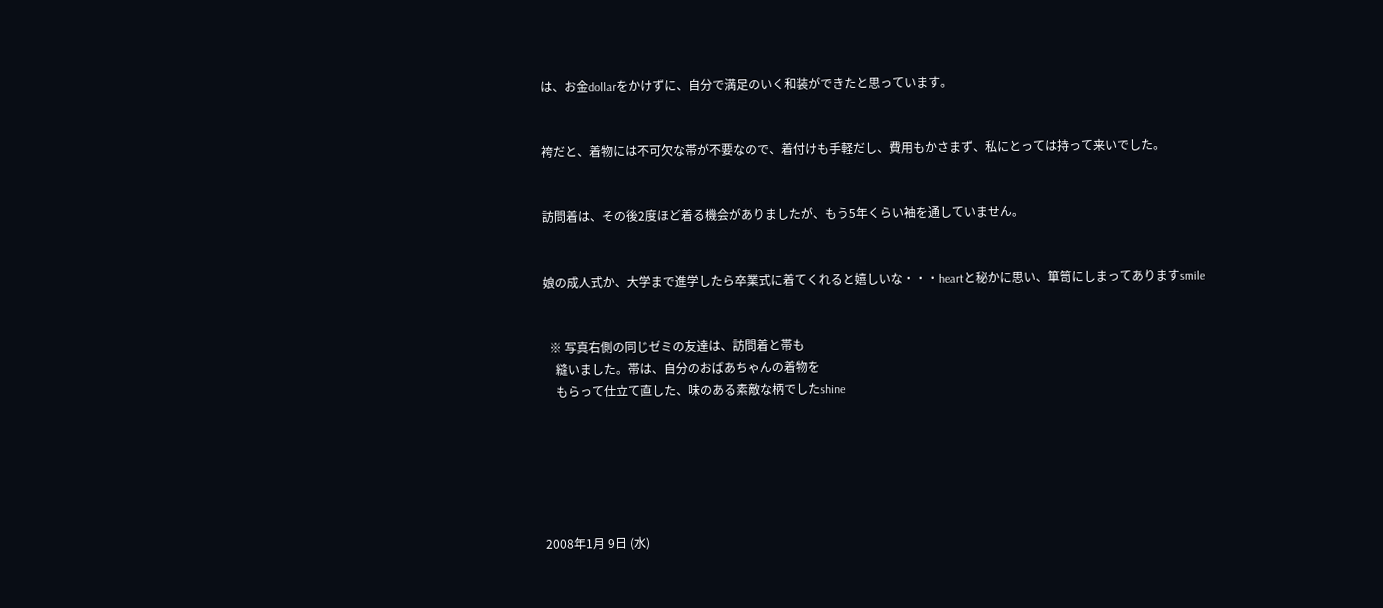は、お金dollarをかけずに、自分で満足のいく和装ができたと思っています。


袴だと、着物には不可欠な帯が不要なので、着付けも手軽だし、費用もかさまず、私にとっては持って来いでした。


訪問着は、その後2度ほど着る機会がありましたが、もう5年くらい袖を通していません。


娘の成人式か、大学まで進学したら卒業式に着てくれると嬉しいな・・・heartと秘かに思い、箪笥にしまってありますsmile


  ※ 写真右側の同じゼミの友達は、訪問着と帯も
    縫いました。帯は、自分のおばあちゃんの着物を
    もらって仕立て直した、味のある素敵な柄でしたshine






2008年1月 9日 (水)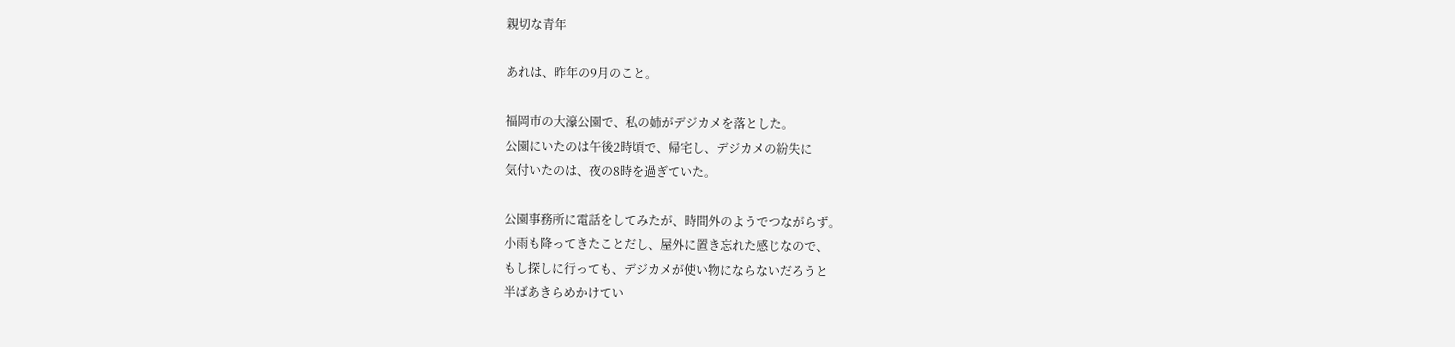親切な青年

あれは、昨年の9月のこと。

福岡市の大濠公園で、私の姉がデジカメを落とした。
公園にいたのは午後2時頃で、帰宅し、デジカメの紛失に
気付いたのは、夜の8時を過ぎていた。

公園事務所に電話をしてみたが、時間外のようでつながらず。
小雨も降ってきたことだし、屋外に置き忘れた感じなので、
もし探しに行っても、デジカメが使い物にならないだろうと
半ばあきらめかけてい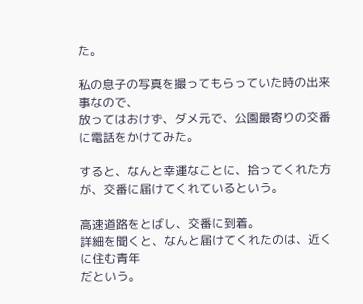た。

私の息子の写真を撮ってもらっていた時の出来事なので、
放ってはおけず、ダメ元で、公園最寄りの交番に電話をかけてみた。

すると、なんと幸運なことに、拾ってくれた方が、交番に届けてくれているという。

高速道路をとばし、交番に到着。
詳細を聞くと、なんと届けてくれたのは、近くに住む青年
だという。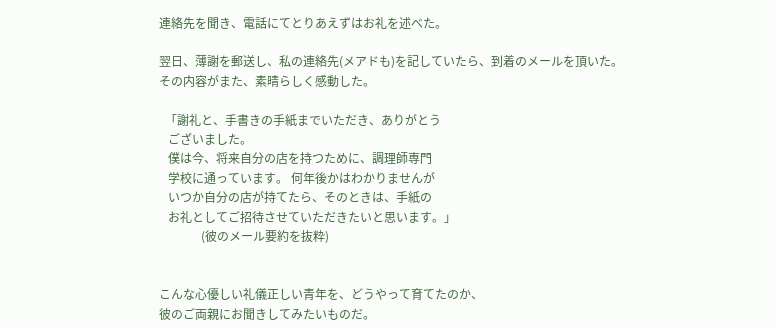連絡先を聞き、電話にてとりあえずはお礼を述べた。

翌日、薄謝を郵送し、私の連絡先(メアドも)を記していたら、到着のメールを頂いた。
その内容がまた、素晴らしく感動した。

  「謝礼と、手書きの手紙までいただき、ありがとう
   ございました。
   僕は今、将来自分の店を持つために、調理師専門
   学校に通っています。 何年後かはわかりませんが
   いつか自分の店が持てたら、そのときは、手紙の
   お礼としてご招待させていただきたいと思います。」
              (彼のメール要約を抜粋)


こんな心優しい礼儀正しい青年を、どうやって育てたのか、
彼のご両親にお聞きしてみたいものだ。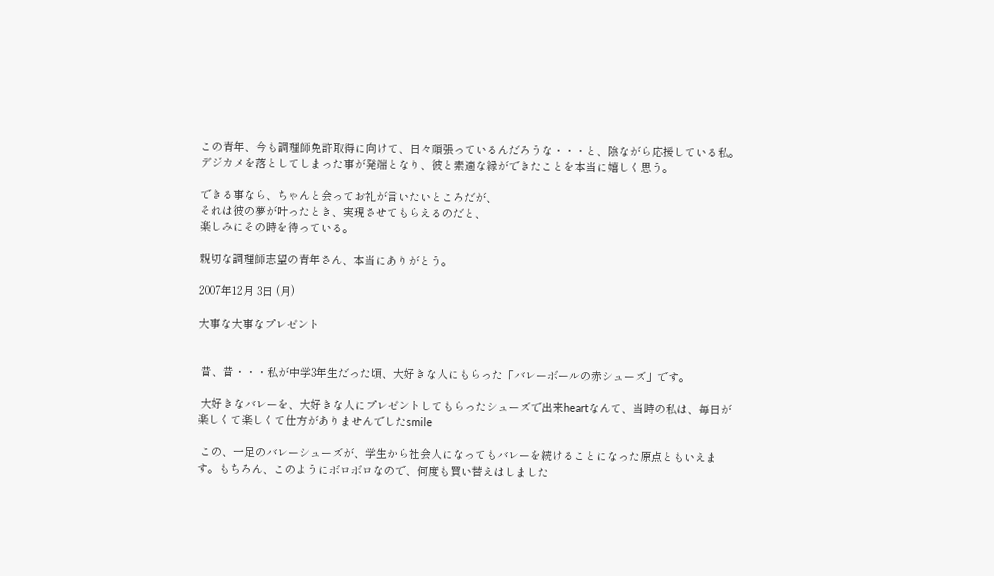この青年、今も調理師免許取得に向けて、日々頑張っているんだろうな・・・と、陰ながら応援している私。
デジカメを落としてしまった事が発端となり、彼と素適な縁ができたことを本当に嬉しく思う。

できる事なら、ちゃんと会ってお礼が言いたいところだが、
それは彼の夢が叶ったとき、実現させてもらえるのだと、
楽しみにその時を待っている。

親切な調理師志望の青年さん、本当にありがとう。

2007年12月 3日 (月)

大事な大事なプレゼント


 昔、昔・・・私が中学3年生だった頃、大好きな人にもらった「バレーボールの赤シューズ」です。

 大好きなバレーを、大好きな人にプレゼントしてもらったシューズで出来heartなんて、当時の私は、毎日が楽しくて楽しくて仕方がありませんでしたsmile

 この、一足のバレーシューズが、学生から社会人になってもバレーを続けることになった原点ともいえます。もちろん、このようにボロボロなので、何度も買い替えはしました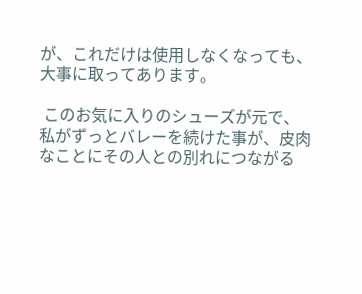が、これだけは使用しなくなっても、大事に取ってあります。

 このお気に入りのシューズが元で、私がずっとバレーを続けた事が、皮肉なことにその人との別れにつながる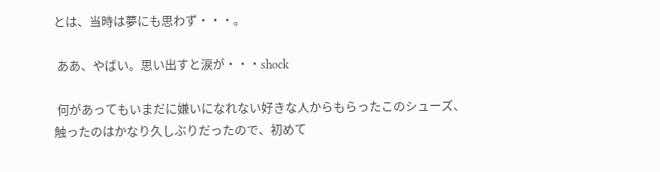とは、当時は夢にも思わず・・・。

 ああ、やばい。思い出すと涙が・・・shock

 何があってもいまだに嫌いになれない好きな人からもらったこのシューズ、触ったのはかなり久しぶりだったので、初めて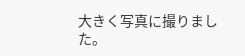大きく写真に撮りました。